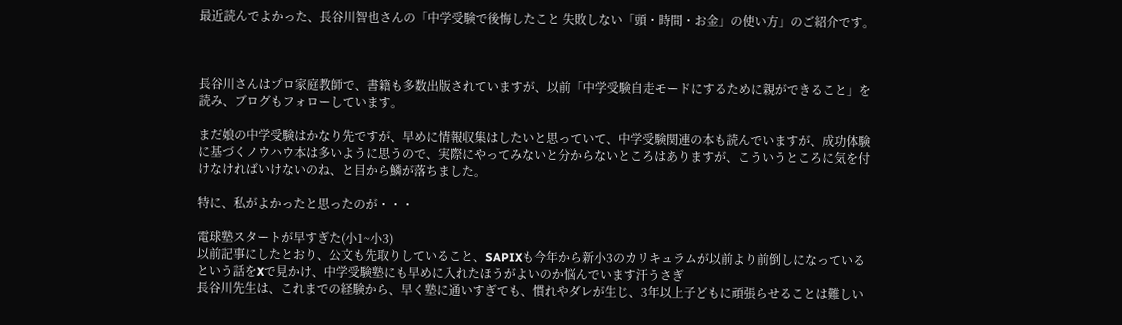最近読んでよかった、長谷川智也さんの「中学受験で後悔したこと 失敗しない「頭・時間・お金」の使い方」のご紹介です。



長谷川さんはプロ家庭教師で、書籍も多数出版されていますが、以前「中学受験自走モードにするために親ができること」を読み、ブログもフォローしています。

まだ娘の中学受験はかなり先ですが、早めに情報収集はしたいと思っていて、中学受験関連の本も読んでいますが、成功体験に基づくノウハウ本は多いように思うので、実際にやってみないと分からないところはありますが、こういうところに気を付けなければいけないのね、と目から鱗が落ちました。

特に、私がよかったと思ったのが・・・

電球塾スタートが早すぎた(小1~小3)
以前記事にしたとおり、公文も先取りしていること、SAPIXも今年から新小3のカリキュラムが以前より前倒しになっているという話をXで見かけ、中学受験塾にも早めに入れたほうがよいのか悩んでいます汗うさぎ
長谷川先生は、これまでの経験から、早く塾に通いすぎても、慣れやダレが生じ、3年以上子どもに頑張らせることは難しい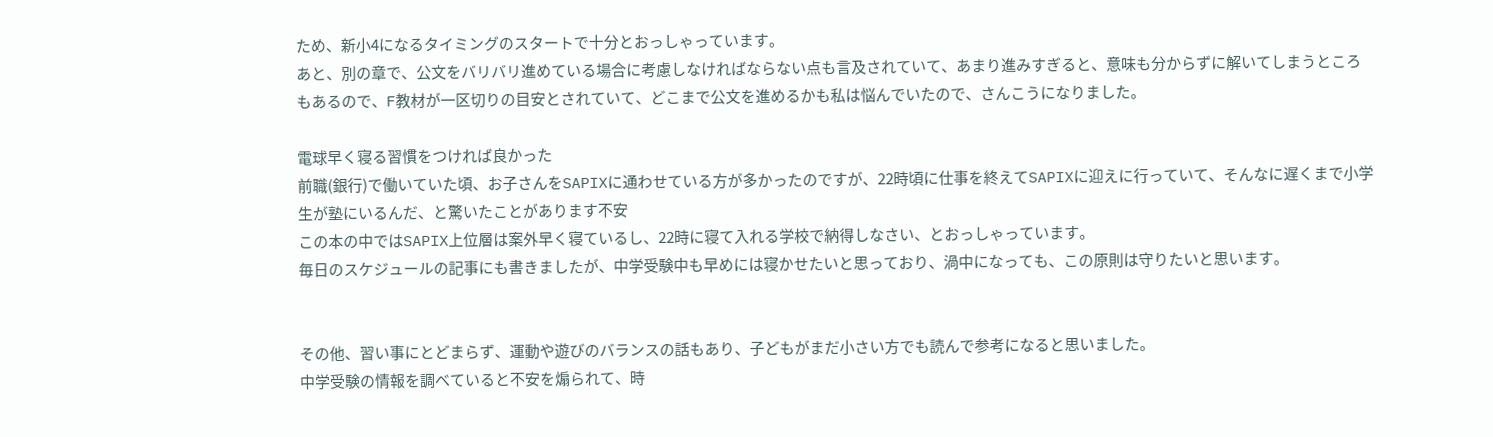ため、新小4になるタイミングのスタートで十分とおっしゃっています。
あと、別の章で、公文をバリバリ進めている場合に考慮しなければならない点も言及されていて、あまり進みすぎると、意味も分からずに解いてしまうところもあるので、F教材が一区切りの目安とされていて、どこまで公文を進めるかも私は悩んでいたので、さんこうになりました。

電球早く寝る習慣をつければ良かった
前職(銀行)で働いていた頃、お子さんをSAPIXに通わせている方が多かったのですが、22時頃に仕事を終えてSAPIXに迎えに行っていて、そんなに遅くまで小学生が塾にいるんだ、と驚いたことがあります不安
この本の中ではSAPIX上位層は案外早く寝ているし、22時に寝て入れる学校で納得しなさい、とおっしゃっています。
毎日のスケジュールの記事にも書きましたが、中学受験中も早めには寝かせたいと思っており、渦中になっても、この原則は守りたいと思います。


その他、習い事にとどまらず、運動や遊びのバランスの話もあり、子どもがまだ小さい方でも読んで参考になると思いました。
中学受験の情報を調べていると不安を煽られて、時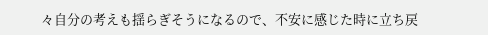々自分の考えも揺らぎそうになるので、不安に感じた時に立ち戻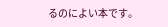るのによい本です。